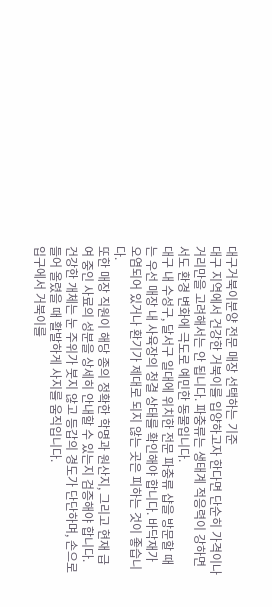대구거북이분양 전문 매장 선택하는 기준
대구 지역에서 건강한 거북이를 입양하고자 한다면 단순히 가격이나 거리만을 고려해서는 안 됩니다. 파충류는 생태계 적응력이 강하면서도 환경 변화에 극도로 예민한 동물입니다.
대구 내 수성구, 달서구 일대에 위치한 전문 파충류 샵을 방문할 때는 우선 매장 내 사육장의 청결 상태를 확인해야 합니다. 바닥재가 오염되어 있거나 환기가 제대로 되지 않는 곳은 피하는 것이 좋습니다.
또한 매장 직원이 해당 종의 정확한 학명과 원산지, 그리고 현재 급여 중인 사료의 성분을 상세히 안내할 수 있는지 검증해야 합니다. 건강한 개체는 눈 주위가 붓지 않고 등갑의 경도가 단단하며, 손으로 들어 올렸을 때 활발하게 사지를 움직입니다.
입구에서 거북이를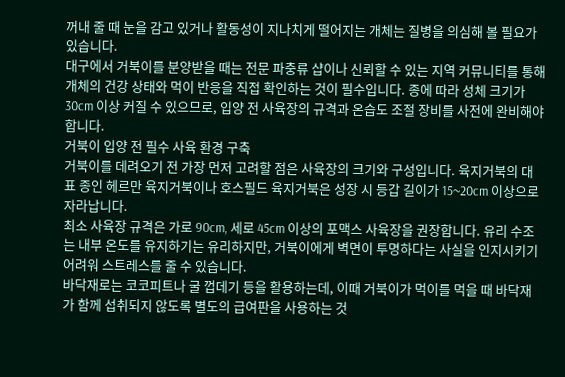꺼내 줄 때 눈을 감고 있거나 활동성이 지나치게 떨어지는 개체는 질병을 의심해 볼 필요가 있습니다.
대구에서 거북이를 분양받을 때는 전문 파충류 샵이나 신뢰할 수 있는 지역 커뮤니티를 통해 개체의 건강 상태와 먹이 반응을 직접 확인하는 것이 필수입니다. 종에 따라 성체 크기가 30cm 이상 커질 수 있으므로, 입양 전 사육장의 규격과 온습도 조절 장비를 사전에 완비해야 합니다.
거북이 입양 전 필수 사육 환경 구축
거북이를 데려오기 전 가장 먼저 고려할 점은 사육장의 크기와 구성입니다. 육지거북의 대표 종인 헤르만 육지거북이나 호스필드 육지거북은 성장 시 등갑 길이가 15~20cm 이상으로 자라납니다.
최소 사육장 규격은 가로 90cm, 세로 45cm 이상의 포맥스 사육장을 권장합니다. 유리 수조는 내부 온도를 유지하기는 유리하지만, 거북이에게 벽면이 투명하다는 사실을 인지시키기 어려워 스트레스를 줄 수 있습니다.
바닥재로는 코코피트나 굴 껍데기 등을 활용하는데, 이때 거북이가 먹이를 먹을 때 바닥재가 함께 섭취되지 않도록 별도의 급여판을 사용하는 것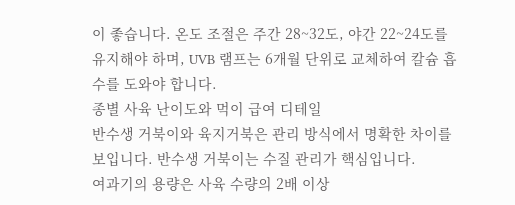이 좋습니다. 온도 조절은 주간 28~32도, 야간 22~24도를 유지해야 하며, UVB 램프는 6개월 단위로 교체하여 칼슘 흡수를 도와야 합니다.
종별 사육 난이도와 먹이 급여 디테일
반수생 거북이와 육지거북은 관리 방식에서 명확한 차이를 보입니다. 반수생 거북이는 수질 관리가 핵심입니다.
여과기의 용량은 사육 수량의 2배 이상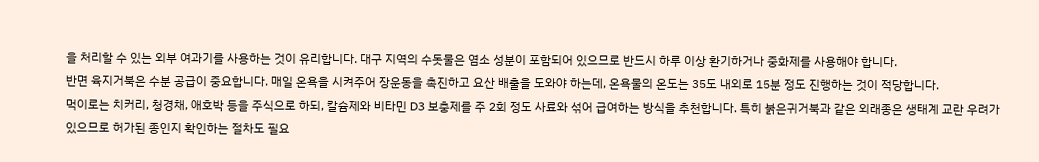을 처리할 수 있는 외부 여과기를 사용하는 것이 유리합니다. 대구 지역의 수돗물은 염소 성분이 포함되어 있으므로 반드시 하루 이상 환기하거나 중화제를 사용해야 합니다.
반면 육지거북은 수분 공급이 중요합니다. 매일 온욕을 시켜주어 장운동을 촉진하고 요산 배출을 도와야 하는데, 온욕물의 온도는 35도 내외로 15분 정도 진행하는 것이 적당합니다.
먹이로는 치커리, 청경채, 애호박 등을 주식으로 하되, 칼슘제와 비타민 D3 보충제를 주 2회 정도 사료와 섞어 급여하는 방식을 추천합니다. 특히 붉은귀거북과 같은 외래종은 생태계 교란 우려가 있으므로 허가된 종인지 확인하는 절차도 필요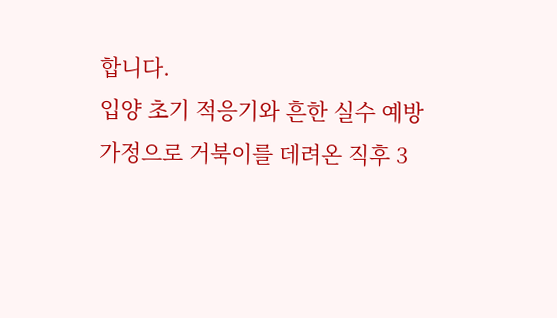합니다.
입양 초기 적응기와 흔한 실수 예방
가정으로 거북이를 데려온 직후 3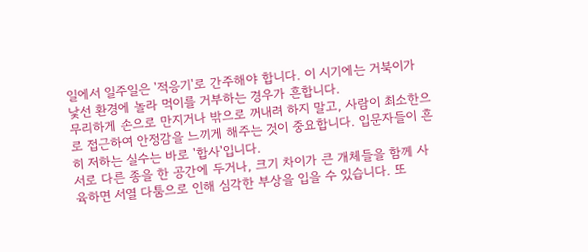일에서 일주일은 '적응기'로 간주해야 합니다. 이 시기에는 거북이가 낯선 환경에 놀라 먹이를 거부하는 경우가 흔합니다.
무리하게 손으로 만지거나 밖으로 꺼내려 하지 말고, 사람이 최소한으로 접근하여 안정감을 느끼게 해주는 것이 중요합니다. 입문자들이 흔히 저하는 실수는 바로 '합사'입니다.
서로 다른 종을 한 공간에 두거나, 크기 차이가 큰 개체들을 함께 사육하면 서열 다툼으로 인해 심각한 부상을 입을 수 있습니다. 또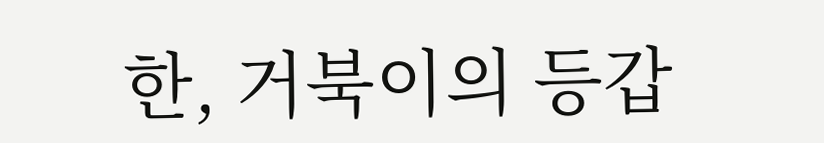한, 거북이의 등갑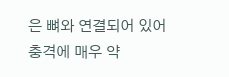은 뼈와 연결되어 있어 충격에 매우 약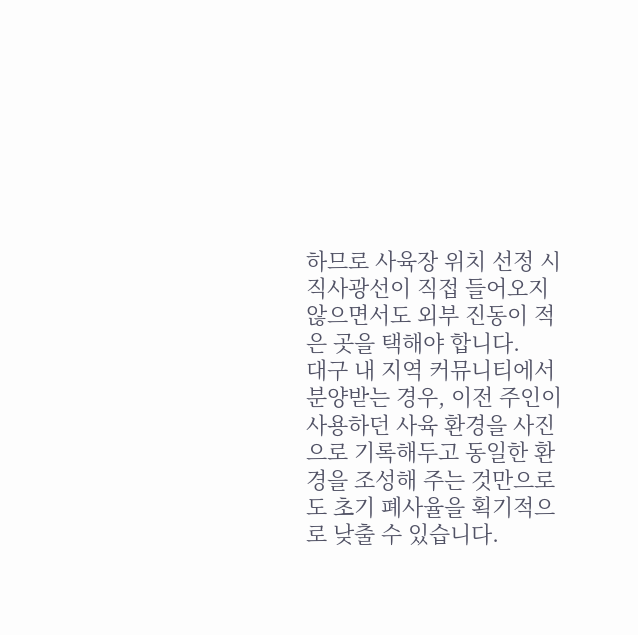하므로 사육장 위치 선정 시 직사광선이 직접 들어오지 않으면서도 외부 진동이 적은 곳을 택해야 합니다.
대구 내 지역 커뮤니티에서 분양받는 경우, 이전 주인이 사용하던 사육 환경을 사진으로 기록해두고 동일한 환경을 조성해 주는 것만으로도 초기 폐사율을 획기적으로 낮출 수 있습니다.